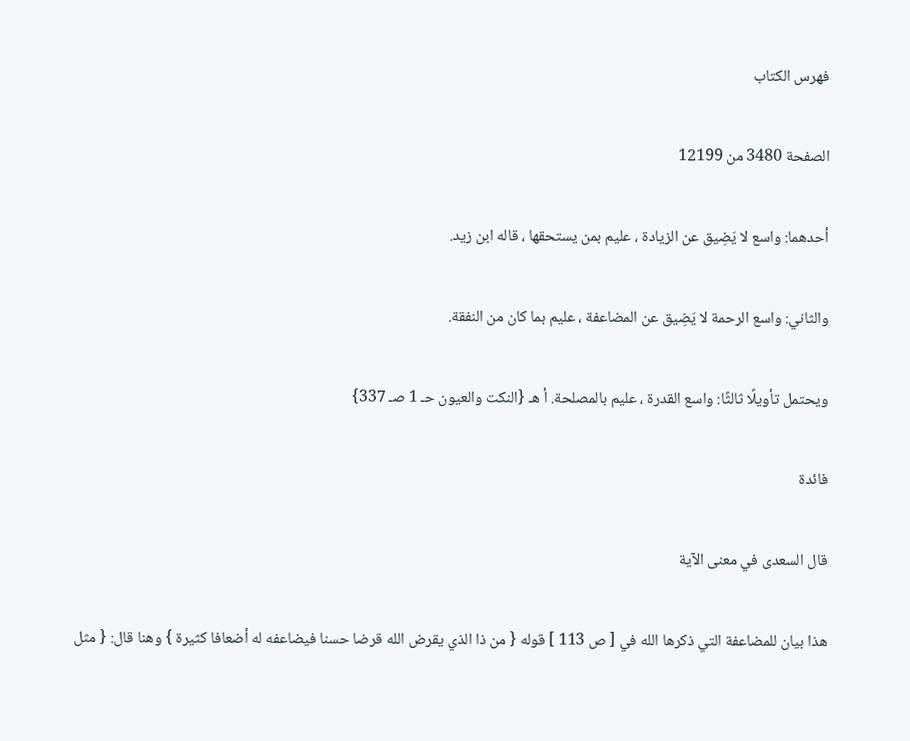فهرس الكتاب

الصفحة 3480 من 12199

أحدهما: واسع لا يَضِيق عن الزيادة ، عليم بمن يستحقها ، قاله ابن زيد.

والثاني: واسع الرحمة لا يَضِيق عن المضاعفة ، عليم بما كان من النفقة.

ويحتمل تأويلًا ثالثًا: واسع القدرة ، عليم بالمصلحة. أ هـ {النكت والعيون حـ 1 صـ 337}

فائدة

قال السعدى في معنى الآية

هذا بيان للمضاعفة التي ذكرها الله في [ ص 113 ] قوله { من ذا الذي يقرض الله قرضا حسنا فيضاعفه له أضعافا كثيرة } وهنا قال: { مثل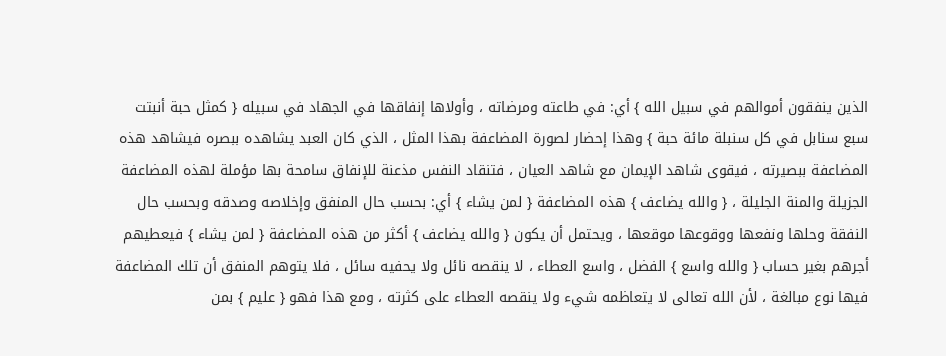الذين ينفقون أموالهم في سبيل الله } أي: في طاعته ومرضاته ، وأولاها إنفاقها في الجهاد في سبيله { كمثل حبة أنبتت سبع سنابل في كل سنبلة مائة حبة } وهذا إحضار لصورة المضاعفة بهذا المثل ، الذي كان العبد يشاهده ببصره فيشاهد هذه المضاعفة ببصيرته ، فيقوى شاهد الإيمان مع شاهد العيان ، فتنقاد النفس مذعنة للإنفاق سامحة بها مؤملة لهذه المضاعفة الجزيلة والمنة الجليلة ، { والله يضاعف } هذه المضاعفة { لمن يشاء } أي: بحسب حال المنفق وإخلاصه وصدقه وبحسب حال النفقة وحلها ونفعها ووقوعها موقعها ، ويحتمل أن يكون { والله يضاعف } أكثر من هذه المضاعفة { لمن يشاء } فيعطيهم أجرهم بغير حساب { والله واسع } الفضل ، واسع العطاء ، لا ينقصه نائل ولا يحفيه سائل ، فلا يتوهم المنفق أن تلك المضاعفة فيها نوع مبالغة ، لأن الله تعالى لا يتعاظمه شيء ولا ينقصه العطاء على كثرته ، ومع هذا فهو { عليم } بمن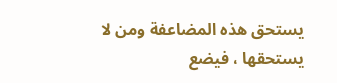يستحق هذه المضاعفة ومن لا يستحقها ، فيضع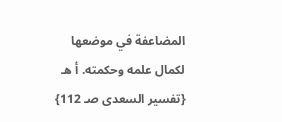المضاعفة في موضعها لكمال علمه وحكمته. أ هـ {تفسير السعدى صـ 112}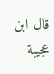قال ابن عجيبة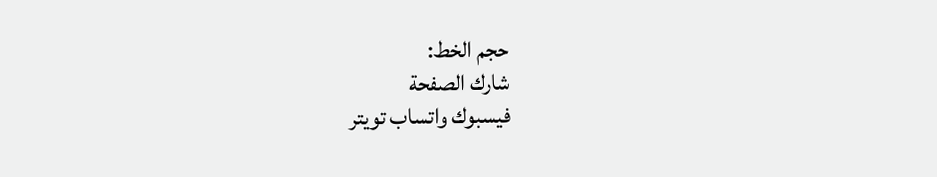حجم الخط:
شارك الصفحة
فيسبوك واتساب تويتر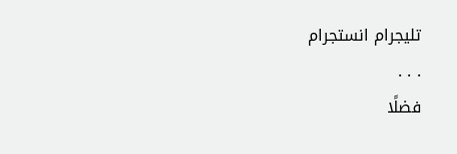تليجرام انستجرام
. . .
فضلًا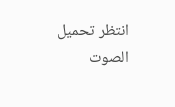انتظر تحميل الصوت